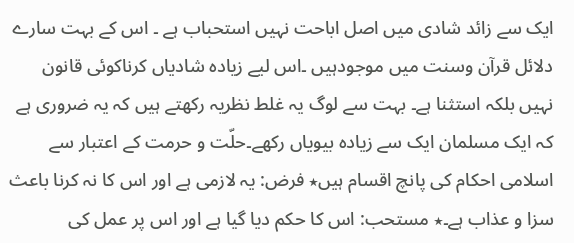ایک سے زائد شادی میں اصل اباحت نہیں استحباب ہے ۔ اس کے بہت سارے دلائل قرآن وسنت میں موجودہیں ۔اس لیے زیادہ شادیاں کرناکوئی قانون نہیں بلکہ استثنا ہے۔ بہت سے لوگ یہ غلط نظریہ رکھتے ہیں کہ یہ ضروری ہے کہ ایک مسلمان ایک سے زیادہ بیویاں رکھے۔حلّت و حرمت کے اعتبار سے اسلامی احکام کی پانچ اقسام ہیں٭ فرض: یہ لازمی ہے اور اس کا نہ کرنا باعث سزا و عذاب ہے۔٭ مستحب: اس کا حکم دیا گیا ہے اور اس پر عمل کی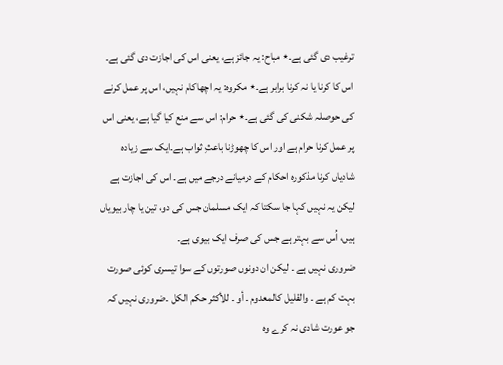ترغیب دی گئی ہے۔٭ مباح: یہ جائز ہے، یعنی اس کی اجازت دی گئی ہے۔ اس کا کرنا یا نہ کرنا برابر ہے۔٭ مکروہ: یہ اچھاکام نہیں، اس پر عمل کرنے کی حوصلہ شکنی کی گئی ہے۔٭ حرام: اس سے منع کیا گیا ہے، یعنی اس پر عمل کرنا حرام ہے اور اس کا چھوڑنا باعثِ ثواب ہے۔ایک سے زیادہ شادیاں کرنا مذکورہ احکام کے درمیانے درجے میں ہے۔ اس کی اجازت ہے لیکن یہ نہیں کہا جا سکتا کہ ایک مسلمان جس کی دو، تین یا چار بیویاں ہیں، اُس سے بہتر ہے جس کی صرف ایک بیوی ہے۔
ضروری نہیں ہے ۔ لیکن ان دونوں صورتوں کے سوا تیسری کوئی صورت بہت کم ہے ۔ والقلیل کالمعدوم ۔ أو ۔ للأکثر حکم الکل ۔ضروری نہیں کہ جو عورت شادی نہ کرے وہ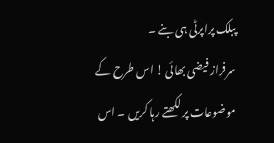پبلک پراپرٹی ہی بنے ۔
سرفراز فیضی بھائی ! اس طرح کے موضوعات پر لکھتے رہا کریں ۔ اس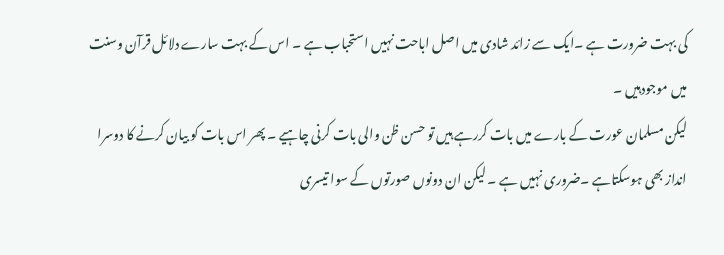کی بہت ضرورت ہے ۔ایک سے زائد شادی میں اصل اباحت نہیں استحباب ہے ۔ اس کے بہت سارے دلائل قرآن وسنت میں موجودہیں ۔
لیکن مسلمان عورت کے بارے میں بات کررہے ہیں تو حسن ظن والی بات کرنی چاہیے ۔ پھر اس بات کو بیان کرنے کا دوسرا انداز بھی ہوسکتاہے ۔ضروری نہیں ہے ۔ لیکن ان دونوں صورتوں کے سوا تیسری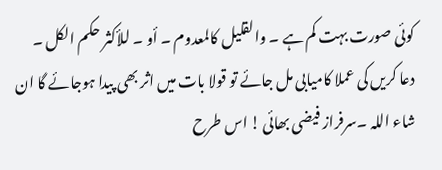کوئی صورت بہت کم ہے ۔ والقلیل کالمعدوم ۔ أو ۔ للأکثر حکم الکل ۔
دعا کریں کی عملا کامیابی مل جائے تو قولا بات میں اثر بھی پیدا ہوجائے گا ان شاء اللہ ۔سرفراز فیضی بھائی ! اس طرح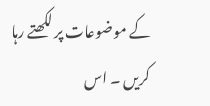کے موضوعات پر لکھتے رہا کریں ۔ اس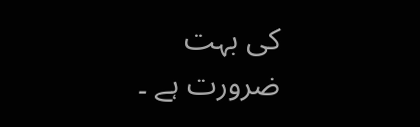کی بہت ضرورت ہے ۔